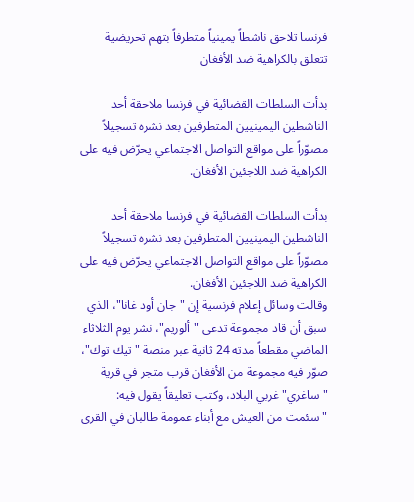فرنسا تلاحق ناشطاً يمينياً متطرفاً بتهم تحريضية تتعلق بالكراهية ضد الأفغان

بدأت السلطات القضائية في فرنسا ملاحقة أحد الناشطين اليمينيين المتطرفين بعد نشره تسجيلاً مصوّراً على مواقع التواصل الاجتماعي يحرّض فيه على الكراهية ضد اللاجئين الأفغان.

بدأت السلطات القضائية في فرنسا ملاحقة أحد الناشطين اليمينيين المتطرفين بعد نشره تسجيلاً مصوّراً على مواقع التواصل الاجتماعي يحرّض فيه على الكراهية ضد اللاجئين الأفغان.
وقالت وسائل إعلام فرنسية إن "جان أود غانا"، الذي سبق أن قاد مجموعة تدعى "ألوريم"، نشر يوم الثلاثاء الماضي مقطعاً مدته 24 ثانية عبر منصة "تيك توك"، صوّر فيه مجموعة من الأفغان قرب متجر في قرية "ساغري" غربي البلاد، وكتب تعليقاً يقول فيه: "سئمت من العيش مع أبناء عمومة طالبان في القرى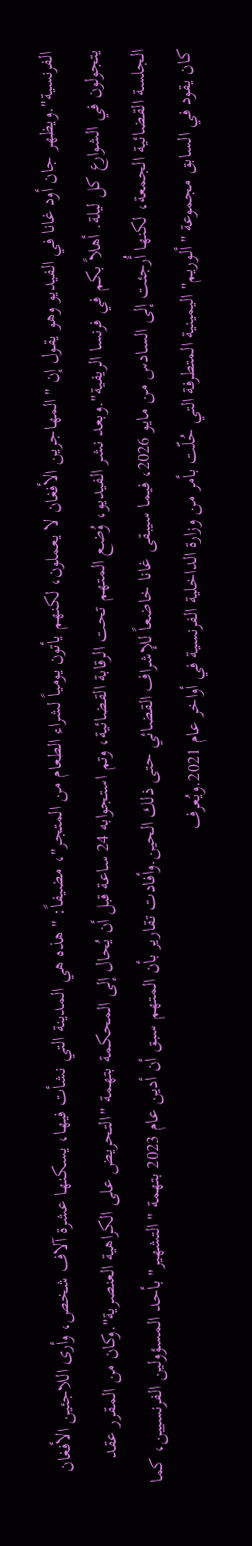الفرنسية".ويظهر جان أود غانا في الفيديو وهو يقول إن "المهاجرين الأفغان لا يعملون، لكنهم يأتون يومياً لشراء الطعام من المتجر"، مضيفاً: "هذه هي المدينة التي نشأت فيها، يسكنها عشرة آلاف شخص، وأرى اللاجئين الأفغان يتجولون في الشوارع كل ليلة. أهلاً بكم في فرنسا الريفية".وبعد نشر الفيديو، وُضع المتهم تحت الرقابة القضائية، وتم استجوابه 24 ساعة قبل أن يُحال إلى المحكمة بتهمة "التحريض على الكراهية العنصرية".وكان من المقرر عقد الجلسة القضائية الجمعة، لكنها أُرجئت إلى السادس من مايو 2026، فيما سيبقى غانا خاضعاً للإشراف القضائي حتى ذلك الحين.وأفادت تقارير بأن المتهم سبق أن أدين عام 2023 بتهمة "التشهير" بأحد المسؤولين الفرنسيين، كما كان يقود في السابق مجموعة "ألوريم" اليمينية المتطرفة التي حُلّت بأمر من وزارة الداخلية الفرنسية في أواخر عام 2021.ويُعرف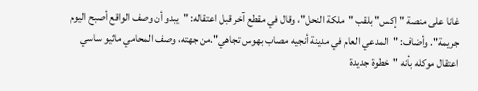غانا على منصة "إكس" بلقب "ملكة النحل"، وقال في مقطع آخر قبل اعتقاله: "يبدو أن وصف الواقع أصبح اليوم جريمة". وأضاف: "المدعي العام في مدينة أنجيه مصاب بهوس تجاهي".من جهته، وصف المحامي ماثيو ساسي اعتقال موكله بأنه "خطوة جديدة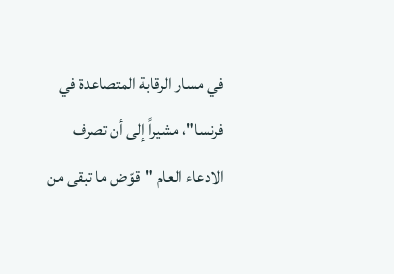في مسار الرقابة المتصاعدة في فرنسا"، مشيراً إلى أن تصرف الادعاء العام "قوّض ما تبقى من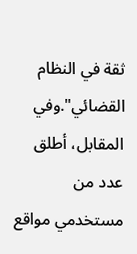ثقة في النظام القضائي".وفي المقابل، أطلق عدد من مستخدمي مواقع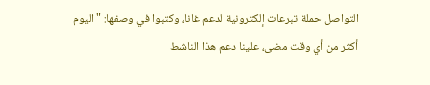التواصل حملة تبرعات إلكترونية لدعم غانا، وكتبوا في وصفها: "اليوم أكثر من أي وقت مضى، علينا دعم هذا الناشط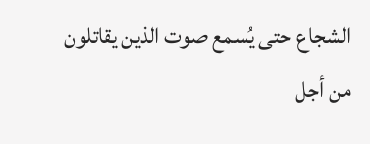الشجاع حتى يُسمع صوت الذين يقاتلون من أجل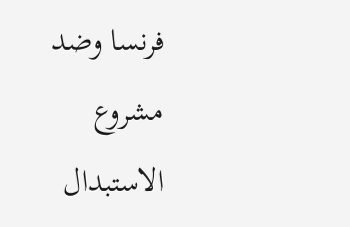فرنسا وضد مشروع الاستبدال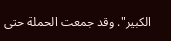الكبير". وقد جمعت الحملة حتى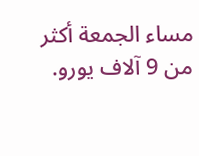مساء الجمعة أكثر من 9 آلاف يورو.